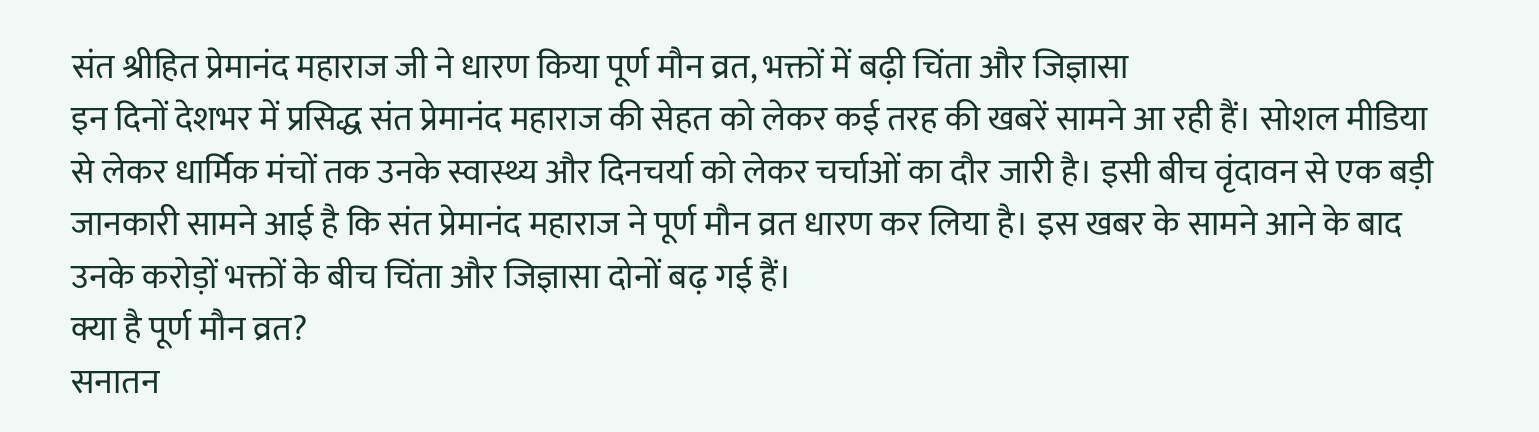संत श्रीहित प्रेमानंद महाराज जी ने धारण किया पूर्ण मौन व्रत, भक्तों में बढ़ी चिंता और जिज्ञासा
इन दिनों देशभर में प्रसिद्ध संत प्रेमानंद महाराज की सेहत को लेकर कई तरह की खबरें सामने आ रही हैं। सोशल मीडिया से लेकर धार्मिक मंचों तक उनके स्वास्थ्य और दिनचर्या को लेकर चर्चाओं का दौर जारी है। इसी बीच वृंदावन से एक बड़ी जानकारी सामने आई है कि संत प्रेमानंद महाराज ने पूर्ण मौन व्रत धारण कर लिया है। इस खबर के सामने आने के बाद उनके करोड़ों भक्तों के बीच चिंता और जिज्ञासा दोनों बढ़ गई हैं।
क्या है पूर्ण मौन व्रत?
सनातन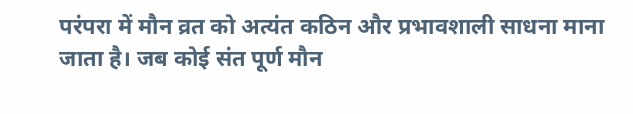परंपरा में मौन व्रत को अत्यंत कठिन और प्रभावशाली साधना माना जाता है। जब कोई संत पूर्ण मौन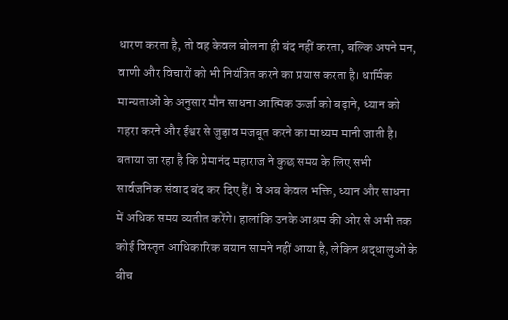धारण करता है, तो वह केवल बोलना ही बंद नहीं करता, बल्कि अपने मन, वाणी और विचारों को भी नियंत्रित करने का प्रयास करता है। धार्मिक मान्यताओं के अनुसार मौन साधना आत्मिक ऊर्जा को बढ़ाने, ध्यान को गहरा करने और ईश्वर से जुड़ाव मजबूत करने का माध्यम मानी जाती है।
बताया जा रहा है कि प्रेमानंद महाराज ने कुछ समय के लिए सभी सार्वजनिक संवाद बंद कर दिए हैं। वे अब केवल भक्ति, ध्यान और साधना में अधिक समय व्यतीत करेंगे। हालांकि उनके आश्रम की ओर से अभी तक कोई विस्तृत आधिकारिक बयान सामने नहीं आया है, लेकिन श्रद्धालुओं के बीच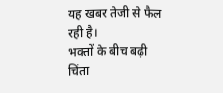यह खबर तेजी से फैल रही है।
भक्तों के बीच बढ़ी चिंता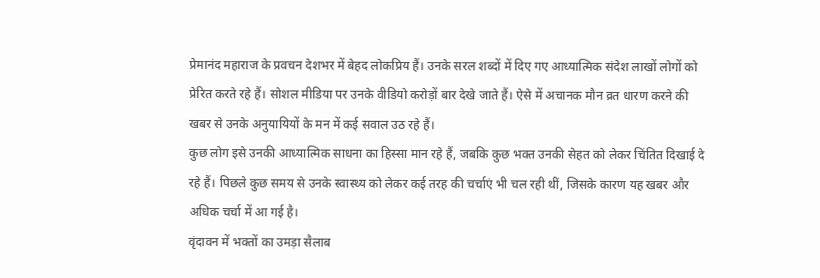प्रेमानंद महाराज के प्रवचन देशभर में बेहद लोकप्रिय हैं। उनके सरल शब्दों में दिए गए आध्यात्मिक संदेश लाखों लोगों को प्रेरित करते रहे हैं। सोशल मीडिया पर उनके वीडियो करोड़ों बार देखे जाते हैं। ऐसे में अचानक मौन व्रत धारण करने की खबर से उनके अनुयायियों के मन में कई सवाल उठ रहे हैं।
कुछ लोग इसे उनकी आध्यात्मिक साधना का हिस्सा मान रहे हैं, जबकि कुछ भक्त उनकी सेहत को लेकर चिंतित दिखाई दे रहे हैं। पिछले कुछ समय से उनके स्वास्थ्य को लेकर कई तरह की चर्चाएं भी चल रही थीं, जिसके कारण यह खबर और अधिक चर्चा में आ गई है।
वृंदावन में भक्तों का उमड़ा सैलाब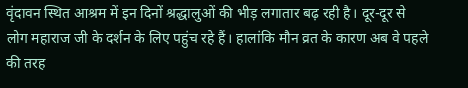वृंदावन स्थित आश्रम में इन दिनों श्रद्धालुओं की भीड़ लगातार बढ़ रही है। दूर-दूर से लोग महाराज जी के दर्शन के लिए पहुंच रहे हैं। हालांकि मौन व्रत के कारण अब वे पहले की तरह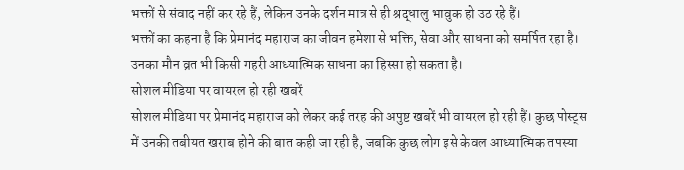भक्तों से संवाद नहीं कर रहे हैं, लेकिन उनके दर्शन मात्र से ही श्रद्धालु भावुक हो उठ रहे हैं।
भक्तों का कहना है कि प्रेमानंद महाराज का जीवन हमेशा से भक्ति, सेवा और साधना को समर्पित रहा है। उनका मौन व्रत भी किसी गहरी आध्यात्मिक साधना का हिस्सा हो सकता है।
सोशल मीडिया पर वायरल हो रही खबरें
सोशल मीडिया पर प्रेमानंद महाराज को लेकर कई तरह की अपुष्ट खबरें भी वायरल हो रही हैं। कुछ पोस्ट्स में उनकी तबीयत खराब होने की बात कही जा रही है, जबकि कुछ लोग इसे केवल आध्यात्मिक तपस्या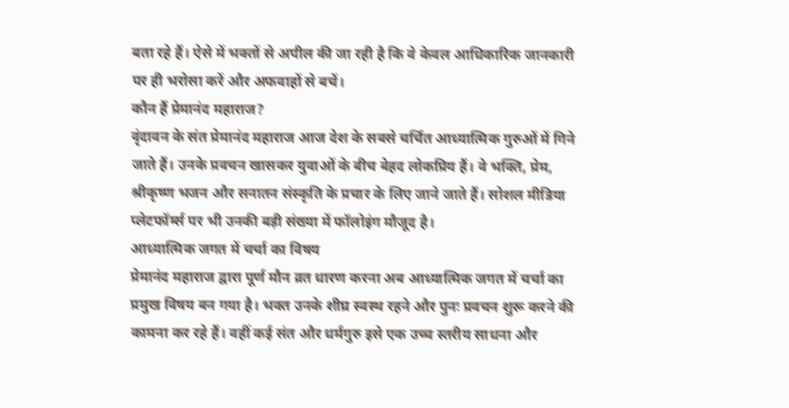बता रहे हैं। ऐसे में भक्तों से अपील की जा रही है कि वे केवल आधिकारिक जानकारी पर ही भरोसा करें और अफवाहों से बचें।
कौन हैं प्रेमानंद महाराज?
वृंदावन के संत प्रेमानंद महाराज आज देश के सबसे चर्चित आध्यात्मिक गुरुओं में गिने जाते हैं। उनके प्रवचन खासकर युवाओं के बीच बेहद लोकप्रिय हैं। वे भक्ति, प्रेम, श्रीकृष्ण भजन और सनातन संस्कृति के प्रचार के लिए जाने जाते हैं। सोशल मीडिया प्लेटफॉर्म्स पर भी उनकी बड़ी संख्या में फॉलोइंग मौजूद है।
आध्यात्मिक जगत में चर्चा का विषय
प्रेमानंद महाराज द्वारा पूर्ण मौन व्रत धारण करना अब आध्यात्मिक जगत में चर्चा का प्रमुख विषय बन गया है। भक्त उनके शीघ्र स्वस्थ रहने और पुनः प्रवचन शुरू करने की कामना कर रहे हैं। वहीं कई संत और धर्मगुरु इसे एक उच्च स्तरीय साधना और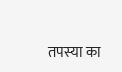तपस्या का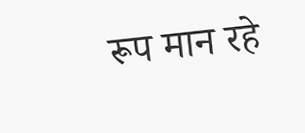रूप मान रहे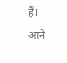हैं।
आने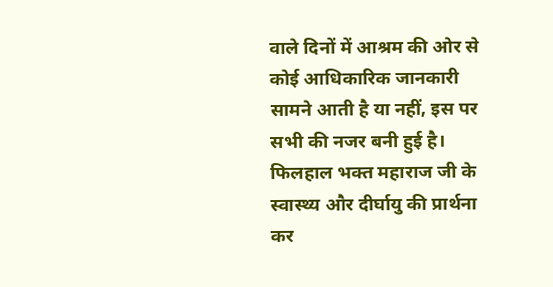वाले दिनों में आश्रम की ओर से कोई आधिकारिक जानकारी सामने आती है या नहीं, इस पर सभी की नजर बनी हुई है। फिलहाल भक्त महाराज जी के स्वास्थ्य और दीर्घायु की प्रार्थना कर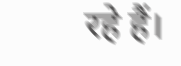रहे हैं।